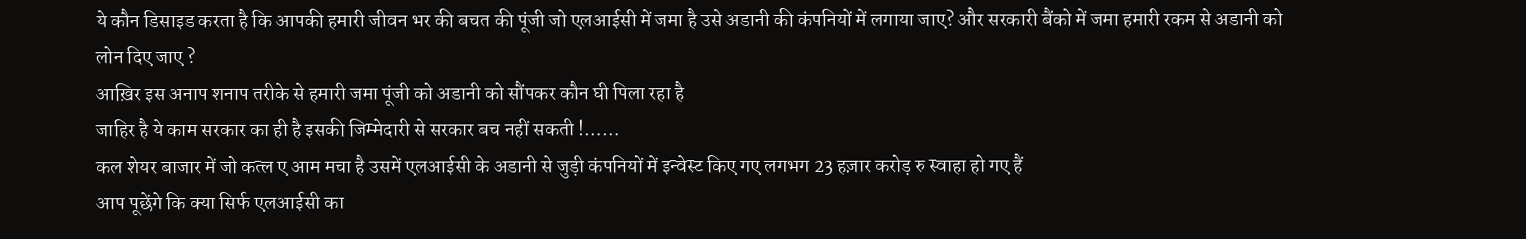ये कौन डिसाइड करता है कि आपकी हमारी जीवन भर की बचत की पूंजी जो एलआईसी में जमा है उसे अडानी की कंपनियों में लगाया जाए? और सरकारी बैंको में जमा हमारी रकम से अडानी को लोन दिए जाए ?
आख़िर इस अनाप शनाप तरीके से हमारी जमा पूंजी को अडानी को सौंपकर कौन घी पिला रहा है
जाहिर है ये काम सरकार का ही है इसकी जिम्मेदारी से सरकार बच नहीं सकती !……
कल शेयर बाजार में जो कत्ल ए आम मचा है उसमें एलआईसी के अडानी से जुड़ी कंपनियों में इन्वेस्ट किए गए लगभग 23 हज़ार करोड़ रु स्वाहा हो गए हैं
आप पूछेंगे कि क्या सिर्फ एलआईसी का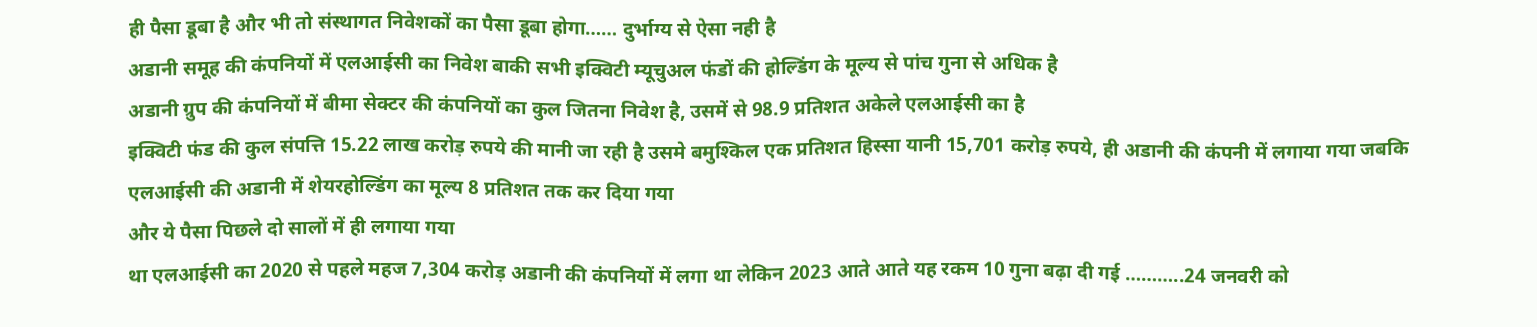ही पैसा डूबा है और भी तो संस्थागत निवेशकों का पैसा डूबा होगा…… दुर्भाग्य से ऐसा नही है
अडानी समूह की कंपनियों में एलआईसी का निवेश बाकी सभी इक्विटी म्यूचुअल फंडों की होल्डिंग के मूल्य से पांच गुना से अधिक है
अडानी ग्रुप की कंपनियों में बीमा सेक्टर की कंपनियों का कुल जितना निवेश है, उसमें से 98.9 प्रतिशत अकेले एलआईसी का है
इक्विटी फंड की कुल संपत्ति 15.22 लाख करोड़ रुपये की मानी जा रही है उसमे बमुश्किल एक प्रतिशत हिस्सा यानी 15,701 करोड़ रुपये, ही अडानी की कंपनी में लगाया गया जबकि एलआईसी की अडानी में शेयरहोल्डिंग का मूल्य 8 प्रतिशत तक कर दिया गया
और ये पैसा पिछले दो सालों में ही लगाया गया
था एलआईसी का 2020 से पहले महज 7,304 करोड़ अडानी की कंपनियों में लगा था लेकिन 2023 आते आते यह रकम 10 गुना बढ़ा दी गई ………..24 जनवरी को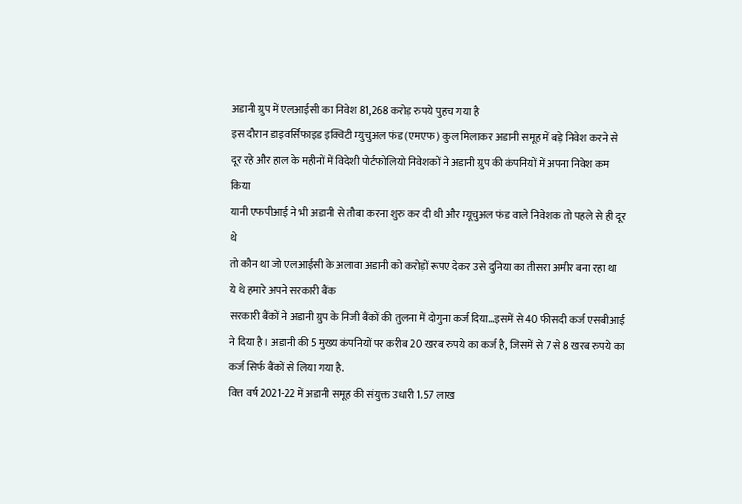अडानी ग्रुप में एलआईसी का निवेश 81,268 करोड़ रुपये पुहच गया है
इस दौरान डाइवर्सिफाइड इक्विटी म्युचुअल फंड (एमएफ) कुल मिलाकर अडानी समूह में बड़े निवेश करने से दूर रहे और हाल के महीनों में विदेशी पोर्टफोलियो निवेशकों ने अडानी ग्रुप की कंपनियों में अपना निवेश कम किया
यानी एफपीआई ने भी अडानी से तौबा करना शुरु कर दी थी और म्यूचुअल फंड वाले निवेशक तो पहले से ही दूर थे
तो कौन था जो एलआईसी के अलावा अडानी को करोड़ों रूपए देकर उसे दुनिया का तीसरा अमीर बना रहा था
ये थे हमारे अपने सरकारी बैंक
सरकारी बैंकों ने अडानी ग्रुप के निजी बैंकों की तुलना में दोगुना कर्ज दिया…इसमें से 40 फीसदी कर्ज एसबीआई ने दिया है। अडानी की 5 मुख्य कंपनियों पर करीब 20 खरब रुपये का कर्ज है, जिसमें से 7 से 8 खरब रुपये का कर्ज सिर्फ बैंकों से लिया गया है.
वित्त वर्ष 2021-22 में अडानी समूह की संयुक्त उधारी 1.57 लाख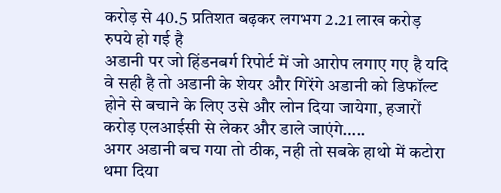करोड़ से 40.5 प्रतिशत बढ़कर लगभग 2.21 लाख करोड़ रुपये हो गई है
अडानी पर जो हिंडनबर्ग रिपोर्ट में जो आरोप लगाए गए है यदि वे सही है तो अडानी के शेयर और गिरेंगे अडानी को डिफॉल्ट होने से बचाने के लिए उसे और लोन दिया जायेगा, हजारों करोड़ एलआईसी से लेकर और डाले जाएंगे…..
अगर अडानी बच गया तो ठीक, नही तो सबके हाथो में कटोरा थमा दिया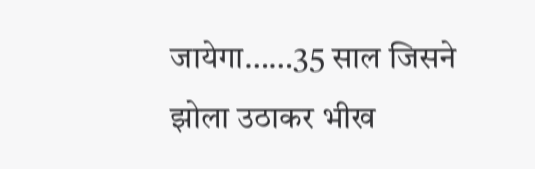जायेगा……35 साल जिसने झोला उठाकर भीख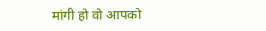मांगी हो वो आपको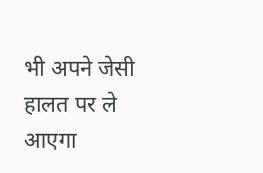भी अपने जेसी हालत पर ले आएगा